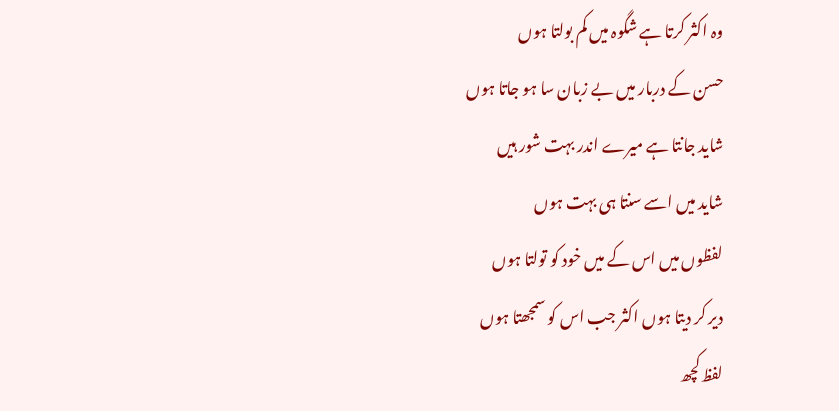وہ اکثر کرتا ہے شگوہ میں کم بولتا ہوں
حسن کے دربار میں بے زبان سا ہو جاتا ہوں
شاید جانتا ہے میرے اندر بہت شور ہیں
شاید میں اسے سنتا ہی بہت ہوں
لفظوں میں اس کے میں خود کو تولتا ہوں
دیر کر دیتا ہوں اکثر جب اس کو سمجھتا ہوں
لفظ کچھ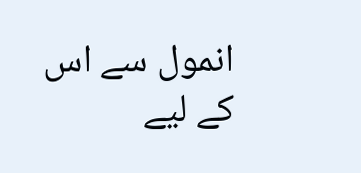انمول سے اس کے لیے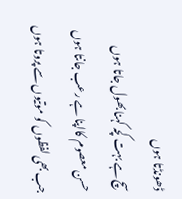ڈھونڈتا ہوں
سچ ہے بہت کچہ کہنا بھول جاتا ہوں
حسن معصوم کااپنا ہے رعب جانتا ہوں
جب بھی لفظوں کو موتیوں سے پروتا ہوں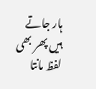ہار جاتے ہیں پھر بھی لفظ مانتا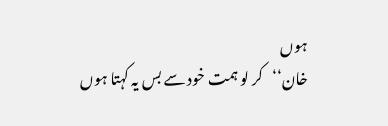ہوں
خان‘‘کر لو ہمت خود سے بس یہ کہتا ہوں